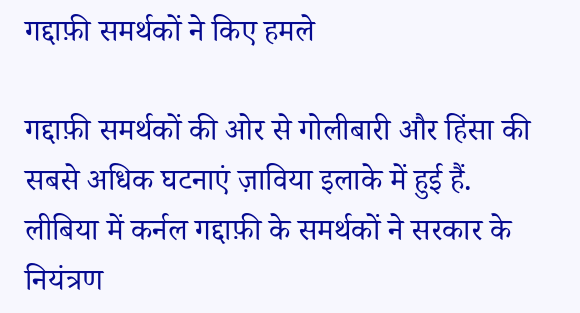गद्दाफ़ी समर्थकों ने किए हमले

गद्दाफ़ी समर्थकों की ओर से गोलीबारी और हिंसा की सबसे अधिक घटनाएं ज़ाविया इलाके में हुई हैं.
लीबिया में कर्नल गद्दाफ़ी के समर्थकों ने सरकार के नियंत्रण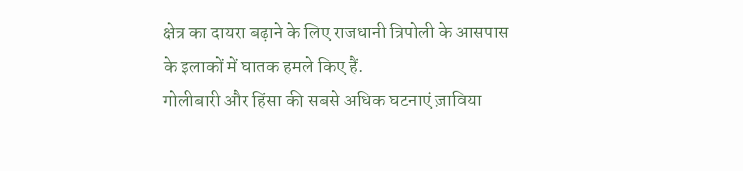क्षेत्र का दायरा बढ़ाने के लिए राजधानी त्रिपोली के आसपास के इलाकों में घातक हमले किए हैं.
गोलीबारी और हिंसा की सबसे अधिक घटनाएं ज़ाविया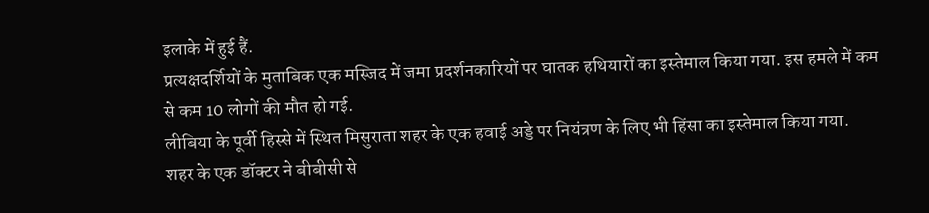इलाके में हुई हैं.
प्रत्यक्षदर्शियों के मुताबिक एक मस्जिद में जमा प्रदर्शनकारियों पर घातक हथियारों का इस्तेमाल किया गया. इस हमले में कम से कम 10 लोगों की मौत हो गई.
लीबिया के पूर्वी हिस्से में स्थित मिसुराता शहर के एक हवाई अड्डे पर नियंत्रण के लिए भी हिंसा का इस्तेमाल किया गया.
शहर के एक डॉक्टर ने बीबीसी से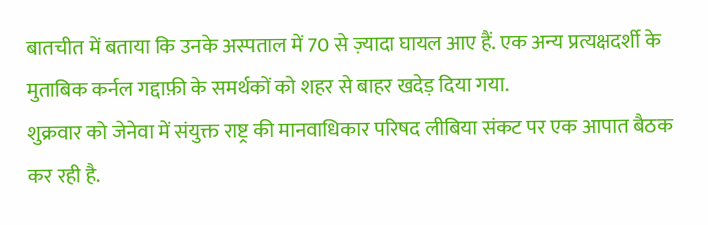बातचीत में बताया कि उनके अस्पताल में 70 से ज़्यादा घायल आए हैं. एक अन्य प्रत्यक्षदर्शी के मुताबिक कर्नल गद्दाफ़ी के समर्थकों को शहर से बाहर खदेड़ दिया गया.
शुक्रवार को जेनेवा में संयुक्त राष्ट्र की मानवाधिकार परिषद लीबिया संकट पर एक आपात बैठक कर रही है.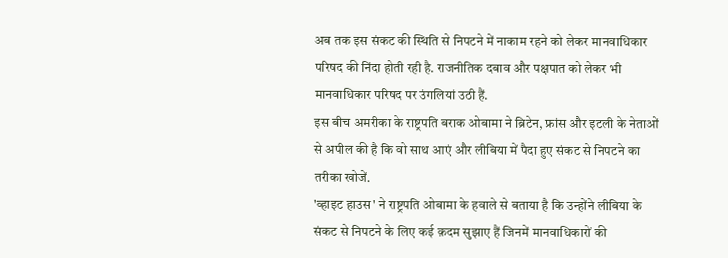अब तक इस संकट की स्थिति से निपटने में नाकाम रहने को लेकर मानवाधिकार परिषद की निंदा होती रही है. राजनीतिक दबाव और पक्षपात को लेकर भी मानवाधिकार परिषद पर उंगलियां उठी हैं.
इस बीच अमरीका के राष्ट्रपति बराक ओबामा ने ब्रिटेन, फ्रांस और इटली के नेताओं से अपील की है कि वो साथ आएं और लीबिया में पैदा हुए संकट से निपटने का तरीका खोजें.
'व्हाइट हाउस' ने राष्ट्रपति ओबामा के हवाले से बताया है कि उन्होंने लीबिया के संकट से निपटने के लिए कई क़दम सुझाए हैं जिनमें मानवाधिकारों की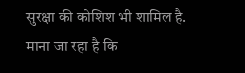सुरक्षा की कोशिश भी शामिल है.
माना जा रहा है कि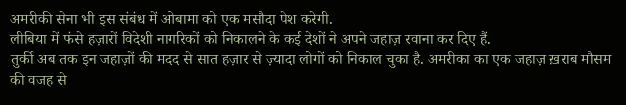अमरीकी सेना भी इस संबंध में ओबामा को एक मसौदा पेश करेगी.
लीबिया में फंसे हज़ारों विदेशी नागरिकों को निकालने के कई देशों ने अपने जहाज़ रवाना कर दिए हैं.
तुर्की अब तक इन जहाज़ों की मदद से सात हज़ार से ज़्यादा लोगों को निकाल चुका है. अमरीका का एक जहाज़ ख़राब मौसम की वजह से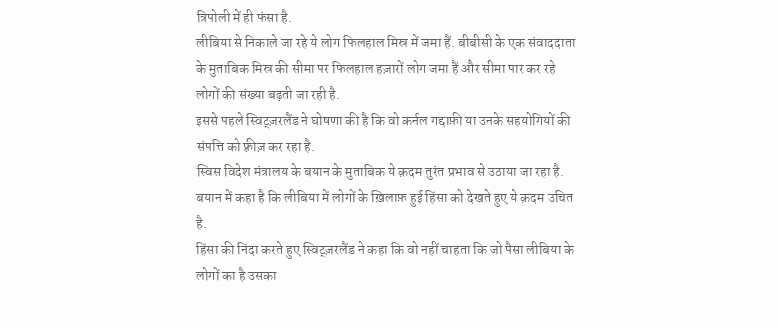त्रिपोली में ही फंसा है.
लीबिया से निकाले जा रहे ये लोग फिलहाल मिस्र में जमा हैं. बीबीसी के एक संवाददाता के मुताबिक मिस्र की सीमा पर फिलहाल हज़ारों लोग जमा हैं और सीमा पार कर रहे लोगों की संख्या बढ़ती जा रही है.
इससे पहले स्विट्ज़रलैंड ने घोषणा की है कि वो कर्नल गद्दाफ़ी या उनके सहयोगियों की संपत्ति को फ़्रीज़ कर रहा है.
स्विस विदेश मंत्रालय के बयान के मुताबिक ये क़दम तुरंत प्रभाव से उठाया जा रहा है. बयान में कहा है कि लीबिया में लोगों के ख़िलाफ़ हुई हिंसा को देखते हुए ये क़दम उचित है.
हिंसा की निंदा करते हुए स्विट्ज़रलैंड ने कहा कि वो नहीं चाहता कि जो पैसा लीबिया के लोगों का है उसका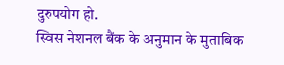दुरुपयोग हो.
स्विस नेशनल बैंक के अनुमान के मुताबिक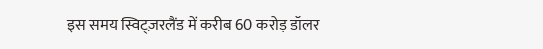इस समय स्विट्ज़रलैंड में करीब 60 करोड़ डॉलर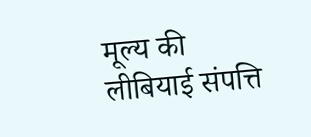मूल्य की लीबियाई संपत्ति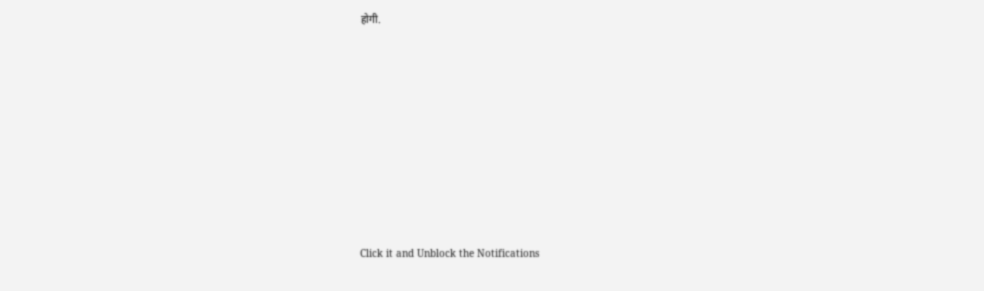होगी.












Click it and Unblock the Notifications